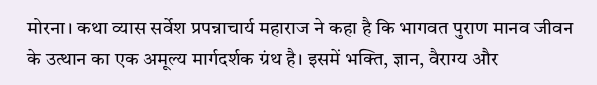मोरना। कथा व्यास सर्वेश प्रपन्नाचार्य महाराज ने कहा है कि भागवत पुराण मानव जीवन के उत्थान का एक अमूल्य मार्गदर्शक ग्रंथ है। इसमें भक्ति, ज्ञान, वैराग्य और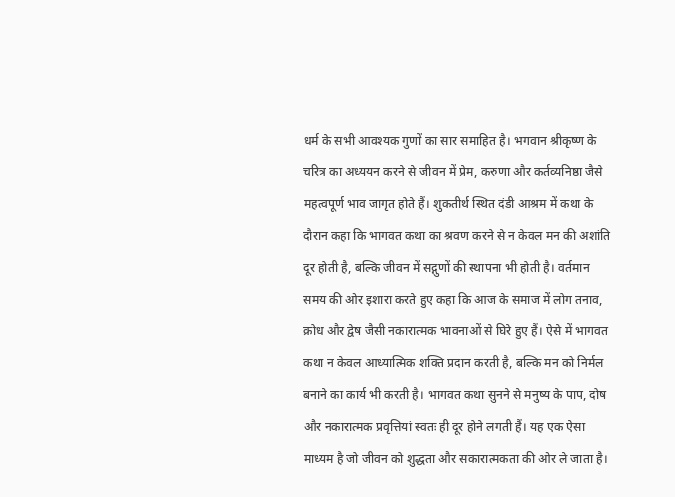धर्म के सभी आवश्यक गुणों का सार समाहित है। भगवान श्रीकृष्ण के चरित्र का अध्ययन करने से जीवन में प्रेम, करुणा और कर्तव्यनिष्ठा जैसे महत्वपूर्ण भाव जागृत होते हैं। शुकतीर्थ स्थित दंडी आश्रम में कथा के दौरान कहा कि भागवत कथा का श्रवण करने से न केवल मन की अशांति दूर होती है, बल्कि जीवन में सद्गुणों की स्थापना भी होती है। वर्तमान समय की ओर इशारा करते हुए कहा कि आज के समाज में लोग तनाव, क्रोध और द्वेष जैसी नकारात्मक भावनाओं से घिरे हुए हैं। ऐसे में भागवत कथा न केवल आध्यात्मिक शक्ति प्रदान करती है, बल्कि मन को निर्मल बनाने का कार्य भी करती है। भागवत कथा सुनने से मनुष्य के पाप, दोष और नकारात्मक प्रवृत्तियां स्वतः ही दूर होने लगती हैं। यह एक ऐसा माध्यम है जो जीवन को शुद्धता और सकारात्मकता की ओर ले जाता है।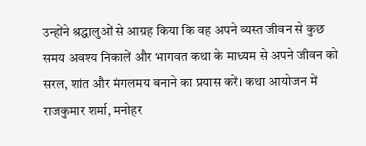उन्होंने श्रद्धालुओं से आग्रह किया कि वह अपने व्यस्त जीवन से कुछ समय अवश्य निकालें और भागवत कथा के माध्यम से अपने जीवन को सरल, शांत और मंगलमय बनाने का प्रयास करें। कथा आयोजन में राजकुमार शर्मा, मनोहर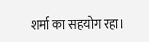शर्मा का सहयोग रहा।